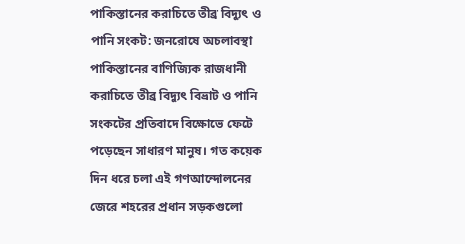পাকিস্তানের করাচিতে তীব্র বিদ্যুৎ ও পানি সংকট: জনরোষে অচলাবস্থা
পাকিস্তানের বাণিজ্যিক রাজধানী করাচিতে তীব্র বিদ্যুৎ বিভ্রাট ও পানি সংকটের প্রতিবাদে বিক্ষোভে ফেটে পড়েছেন সাধারণ মানুষ। গত কয়েক দিন ধরে চলা এই গণআন্দোলনের জেরে শহরের প্রধান সড়কগুলো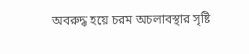অবরুদ্ধ হয়ে চরম অচলাবস্থার সৃষ্টি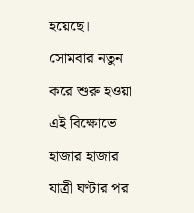হয়েছে।
সোমবার নতুন করে শুরু হওয়া এই বিক্ষোভে হাজার হাজার যাত্রী ঘণ্টার পর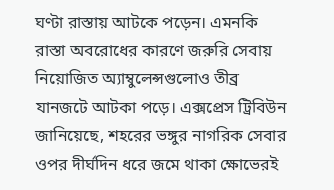ঘণ্টা রাস্তায় আটকে পড়েন। এমনকি রাস্তা অবরোধের কারণে জরুরি সেবায় নিয়োজিত অ্যাম্বুলেন্সগুলোও তীব্র যানজটে আটকা পড়ে। এক্সপ্রেস ট্রিবিউন জানিয়েছে, শহরের ভঙ্গুর নাগরিক সেবার ওপর দীর্ঘদিন ধরে জমে থাকা ক্ষোভেরই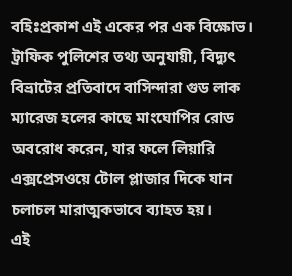বহিঃপ্রকাশ এই একের পর এক বিক্ষোভ।
ট্রাফিক পুলিশের তথ্য অনুযায়ী, বিদ্যুৎ বিভ্রাটের প্রতিবাদে বাসিন্দারা গুড লাক ম্যারেজ হলের কাছে মাংঘোপির রোড অবরোধ করেন, যার ফলে লিয়ারি এক্সপ্রেসওয়ে টোল প্লাজার দিকে যান চলাচল মারাত্মকভাবে ব্যাহত হয়।
এই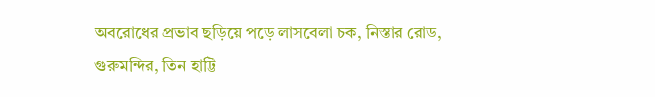অবরোধের প্রভাব ছড়িয়ে পড়ে লাসবেলা চক, নিস্তার রোড, গুরুমন্দির, তিন হাট্টি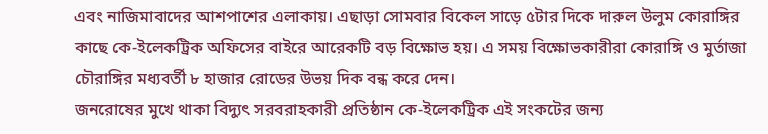এবং নাজিমাবাদের আশপাশের এলাকায়। এছাড়া সোমবার বিকেল সাড়ে ৫টার দিকে দারুল উলুম কোরাঙ্গির কাছে কে-ইলেকট্রিক অফিসের বাইরে আরেকটি বড় বিক্ষোভ হয়। এ সময় বিক্ষোভকারীরা কোরাঙ্গি ও মুর্তাজা চৌরাঙ্গির মধ্যবর্তী ৮ হাজার রোডের উভয় দিক বন্ধ করে দেন।
জনরোষের মুখে থাকা বিদ্যুৎ সরবরাহকারী প্রতিষ্ঠান কে-ইলেকট্রিক এই সংকটের জন্য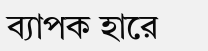ব্যাপক হারে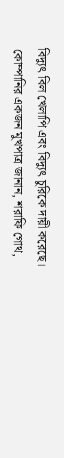বিদ্যুৎ বিল খেলাপি এবং বিদ্যুৎ চুরিকে দায়ী করেছে।
কোম্পানির একজন মুখপাত্র জানান, শরাফি গোথ,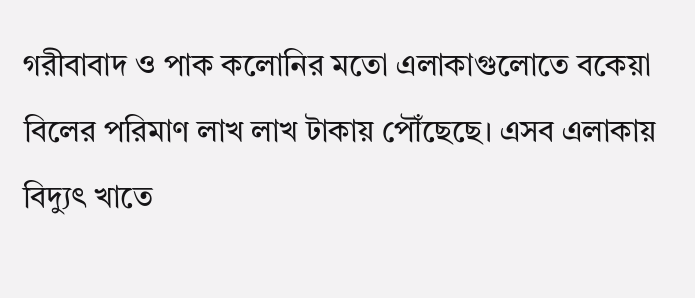গরীবাবাদ ও পাক কলোনির মতো এলাকাগুলোতে বকেয়া বিলের পরিমাণ লাখ লাখ টাকায় পৌঁছেছে। এসব এলাকায় বিদ্যুৎ খাতে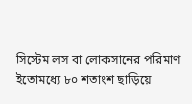সিস্টেম লস বা লোকসানের পরিমাণ ইতোমধ্যে ৮০ শতাংশ ছাড়িয়ে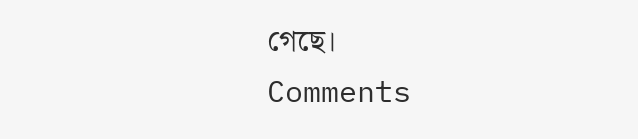গেছে।
Comments